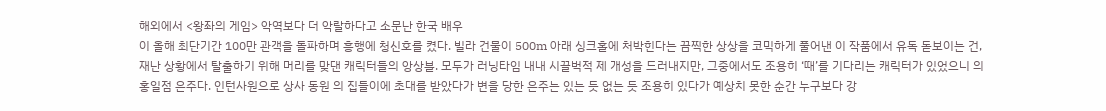해외에서 <왕좌의 게임> 악역보다 더 악랄하다고 소문난 한국 배우
이 올해 최단기간 100만 관객을 돌파하며 흥행에 청신호를 켰다. 빌라 건물이 500m 아래 싱크홀에 처박힌다는 끔찍한 상상을 코믹하게 풀어낸 이 작품에서 유독 돋보이는 건, 재난 상황에서 탈출하기 위해 머리를 맞댄 캐릭터들의 앙상블. 모두가 러닝타임 내내 시끌벅적 제 개성을 드러내지만, 그중에서도 조용히 ‘때’를 기다리는 캐릭터가 있었으니 의 홍일점 은주다. 인턴사원으로 상사 동원 의 집들이에 초대를 받았다가 변을 당한 은주는 있는 듯 없는 듯 조용히 있다가 예상치 못한 순간 누구보다 강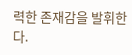력한 존재감을 발휘한다.